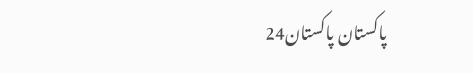پاکستان پاکستان24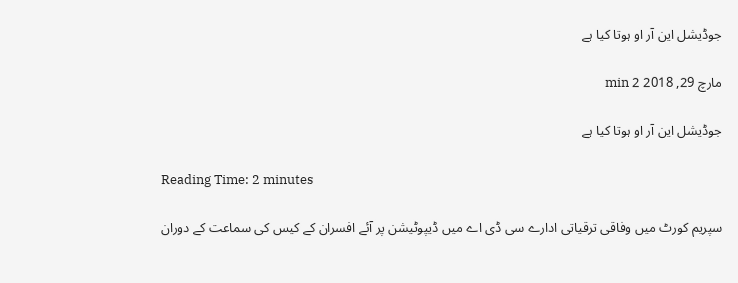جوڈیشل این آر او ہوتا کیا ہے

مارچ 29, 2018 2 min

جوڈیشل این آر او ہوتا کیا ہے

Reading Time: 2 minutes

سپریم کورٹ میں وفاقی ترقیاتی ادارے سی ڈی اے میں ڈیپوٹیشن پر آئے افسران کے کیس کی سماعت کے دوران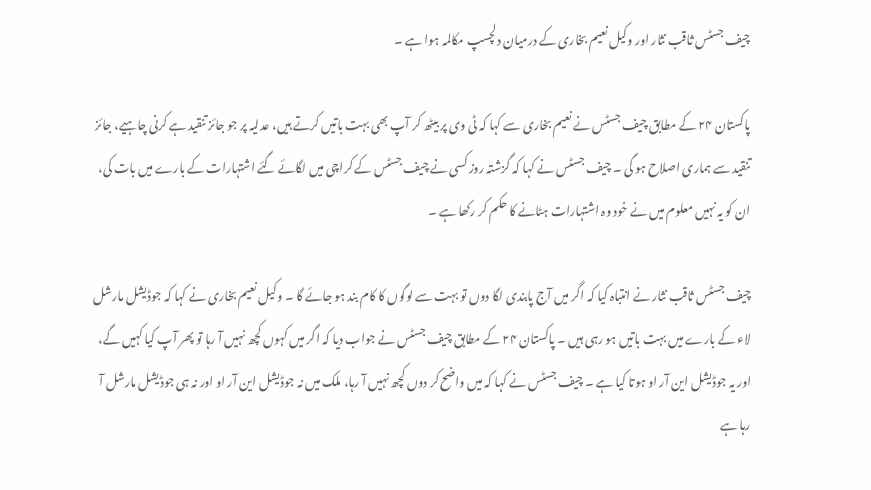چیف جسٹس ثاقب نثار اور وکیل نعیم بخاری کے درمیان دلچسپ مکالمہ ہوا ہے ۔

پاکستان ۲۴ کے مطابق چیف جسٹس نے نعیم بخاری سے کہا کہ ٹی وی پر بیٹھ کر آپ بھی بہت باتیں کرتے ہیں، عدلیہ پر جو جائز تنقید ہے کرنی چاہیے، جائز تنقید سے ہماری اصلاح ہو گی ۔ چیف جسٹس نے کہا کہ گزشتہ روز کسی نے چیف جسٹس کے کراچی میں لگائے گئے اشتہارات کے بارے میں بات کی، ان کو یہ نہیں معلوم میں نے خود وہ اشتہارات ہٹانے کا حکم کر رکھا ہے ۔

چیف جسٹس ثاقب نثار نے انتباہ کیا کہ اگر میں آج پابندی لگا دوں تو بہت سے لوگوں کا کام بند ہو جائے گا ۔ وکیل نعیم بخاری نے کہا کہ جوڈیشل مارشل لاء کے بارے میں بہت باتیں ہو رہی ہیں ۔ پاکستان ۲۴ کے مطابق چیف جسٹس نے جواب دیا کہ اگر میں کہوں کچھ نہیں آ رہا تو پھر آپ کیا کہیں گے، اور یہ جوڈیشل این آر او ہوتا کیا ہے ۔ چیف جسٹس نے کہا کہ میں واضح کر دوں کچھ نہیں آ رہا، ملک میں نہ جوڈیشل این آر او اور نہ ہی جوڈیشل مارشل آ رہا ہے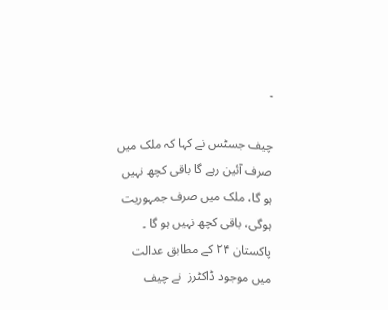۔

چیف جسٹس نے کہا کہ ملک میں صرف آئین رہے گا باقی کچھ نہیں ہو گا، ملک میں صرف جمہوریت ہوگی، باقی کچھ نہیں ہو گا ۔ پاکستان ۲۴ کے مطابق عدالت میں موجود ڈاکٹرز  نے چیف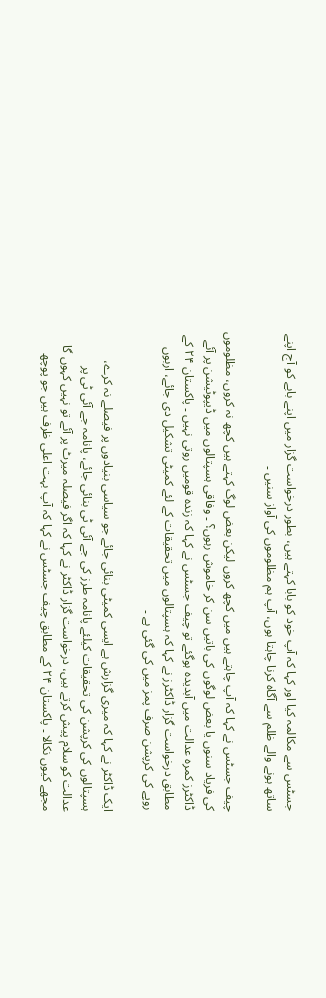جسٹس سے مکالمہ کیا اور کہا کہ آپ خود کو بابا کہتے ہیں، بطور درخواست گزار میں اپنے بابے کو آج اپنے ساتھ ہونے والے ظلم سے آگاہ کرنا چاہتا ہوں، آپ ہم مظلوموں کی آواز سنیں ۔

چیف جسٹس نے کہا کہ آپ چاہتے ہیں میں کچھ کروں لیکن بعض لوگ کہتے ہیں کچھ نہ کروں، مظلوموں کی فریاد سنوں یا بعض لوگوں کی باتیں سن کر خاموش رہوں؟ ۔ وفاقی ہسپتالوں میں ڈیپوٹیشن پر آئے ڈاکٹرز کمرہ عدالت میں آبدیدہ ہوگئے تو چیف جسٹس نے کہا کہ زندہ قومیں روتی نہیں ۔ پاکستان ۲۴ کے مطابق درخواست گزار ڈاکٹرز نے کہا کہ ہسپتالوں میں تحقیقات کے لئے کمیٹی تشکیل دی جائے، اربوں روپے کی کرپشن صرف پمز میں کی گئی ہے ۔

ایک ڈاکٹر نے کہا کہ میری گزارش ہے ایسی کمیٹی بنائی جائے جو سیاسی بنیادوں پر فیصلے نہ کرے، ہسپتالوں کی کرپشن کی تحقیقات کیلئے پانامہ طرز کی جے آئی ٹی بنائی جائے، پانامہ جے آئی ٹی پر عدالت کو سلام پیش کرتے ہیں، درخواست گزار ڈاکٹر نے کہا کہ اگر فیصلہ میرٹ پر آئے تو نہیں کہوں گا مجھے کیوں نکالا ۔ پاکستان ۲۴ کے مطابق چیف جسٹس نے کہا کہ آپ بہت اعلی ظرف ہیں جو پوچھ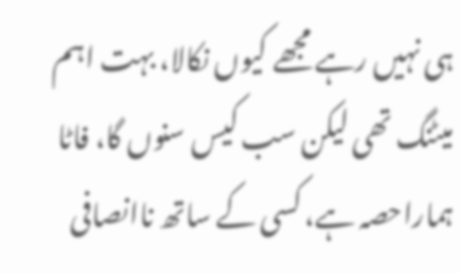ہی نہیں رہے مجھے کیوں نکالا، بہت اہم میٹنگ تھی لیکن سب کیس سنوں گا، فاٹا ہماراحصہ ہے، کسی کے ساتھ ناانصافی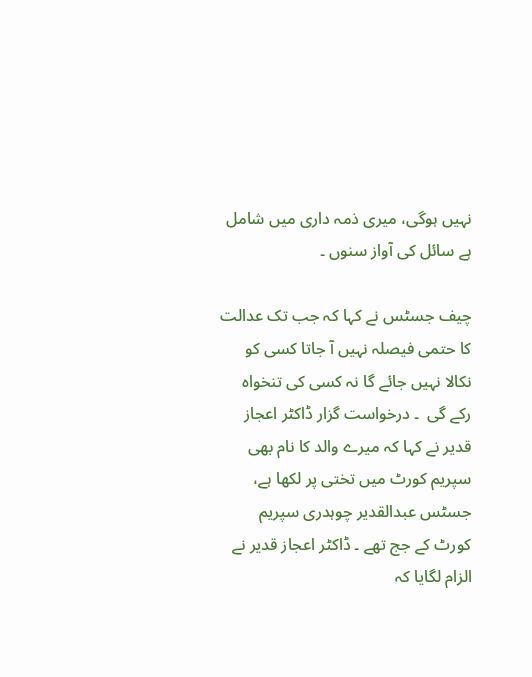نہیں ہوگی، میری ذمہ داری میں شامل ہے سائل کی آواز سنوں ۔

چیف جسٹس نے کہا کہ جب تک عدالت کا حتمی فیصلہ نہیں آ جاتا کسی کو نکالا نہیں جائے گا نہ کسی کی تنخواہ رکے گی  ۔ درخواست گزار ڈاکٹر اعجاز قدیر نے کہا کہ میرے والد کا نام بھی سپریم کورٹ میں تختی پر لکھا ہے، جسٹس عبدالقدیر چوہدری سپریم کورٹ کے جج تھے ۔ ڈاکٹر اعجاز قدیر نے الزام لگایا کہ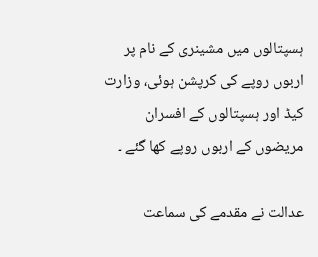ہسپتالوں میں مشینری کے نام پر اربوں روپے کی کرپشن ہوئی، وزارت کیڈ اور ہسپتالوں کے افسران مریضوں کے اربوں روپے کھا گئے ۔

عدالت نے مقدمے کی سماعت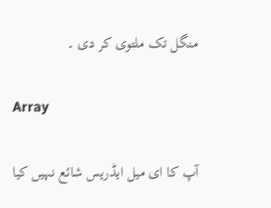منگل تک ملتوی کر دی ۔

Array

آپ کا ای میل ایڈریس شائع نہیں کیا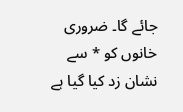جائے گا۔ ضروری خانوں کو * سے نشان زد کیا گیا ہے